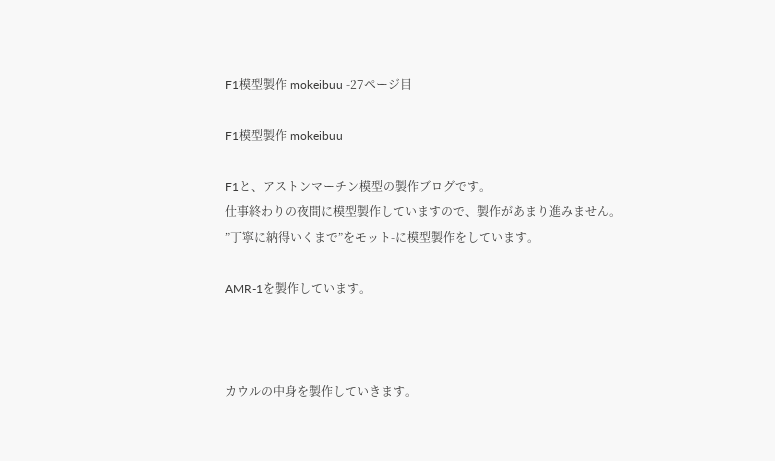F1模型製作 mokeibuu -27ページ目

F1模型製作 mokeibuu

F1と、アストンマーチン模型の製作ブログです。
仕事終わりの夜間に模型製作していますので、製作があまり進みません。
”丁寧に納得いくまで”をモット-に模型製作をしています。

AMR-1を製作しています。



カウルの中身を製作していきます。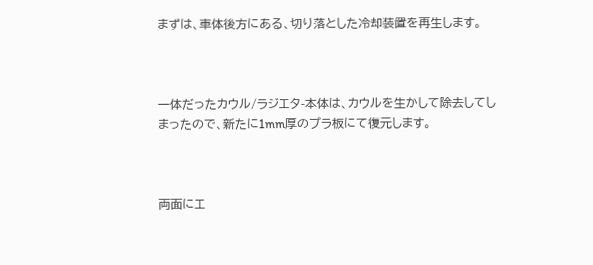まずは、車体後方にある、切り落とした冷却装置を再生します。



一体だったカウル/ラジエタ-本体は、カウルを生かして除去してしまったので、新たに1mm厚のプラ板にて復元します。



両面にエ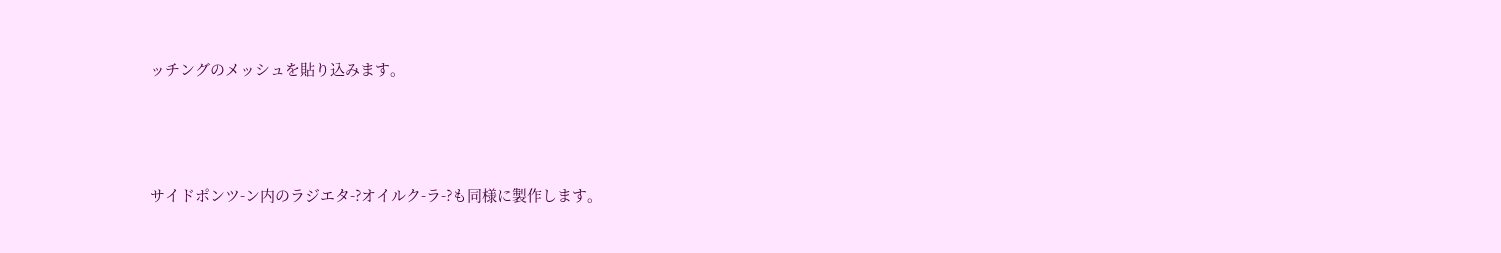ッチングのメッシュを貼り込みます。



サイドポンツ-ン内のラジエタ-?オイルク-ラ-?も同様に製作します。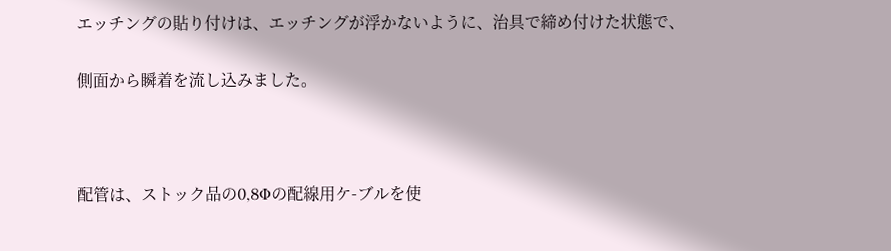エッチングの貼り付けは、エッチングが浮かないように、治具で締め付けた状態で、

側面から瞬着を流し込みました。



配管は、ストック品の0,8Φの配線用ケ-ブルを使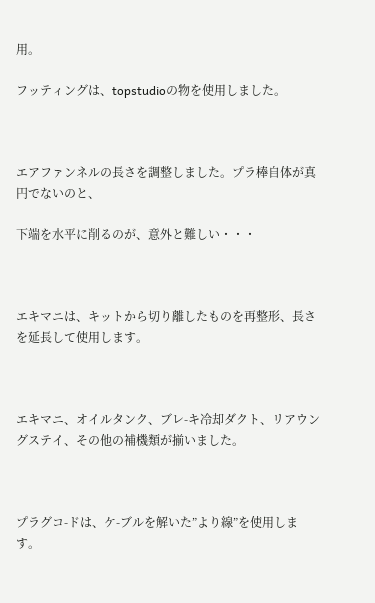用。

フッティングは、topstudioの物を使用しました。



エアファンネルの長さを調整しました。プラ棒自体が真円でないのと、

下端を水平に削るのが、意外と難しい・・・



エキマニは、キットから切り離したものを再整形、長さを延長して使用します。



エキマニ、オイルタンク、ブレ-キ冷却ダクト、リアウングステイ、その他の補機類が揃いました。



プラグコ-ドは、ケ-ブルを解いた”より線”を使用します。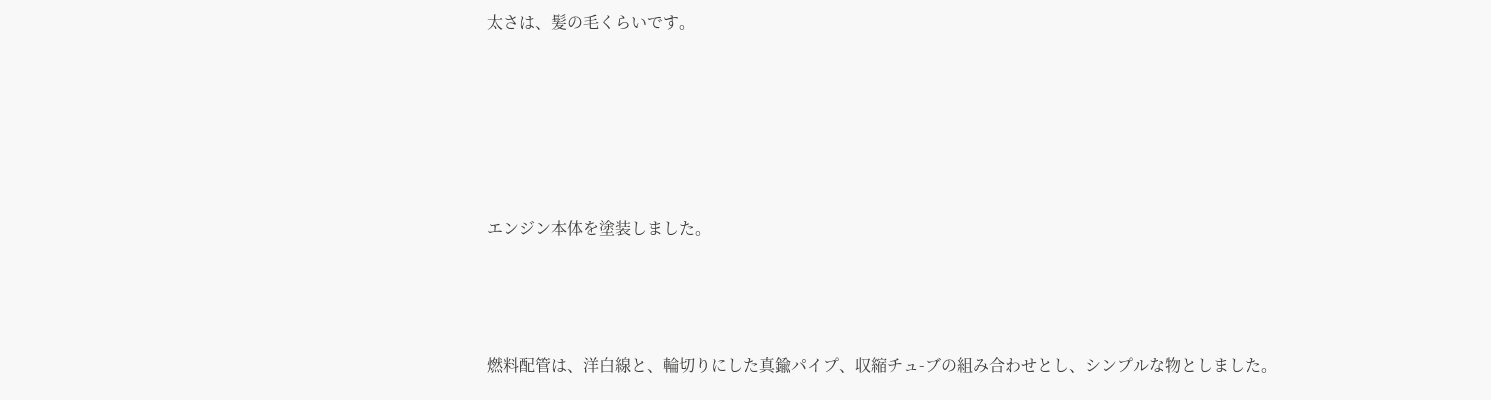太さは、髪の毛くらいです。





エンジン本体を塗装しました。



燃料配管は、洋白線と、輪切りにした真鍮パイプ、収縮チュ-ブの組み合わせとし、シンプルな物としました。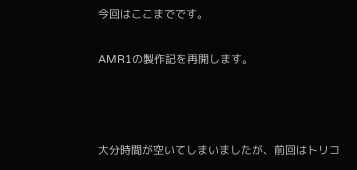今回はここまでです。

AMR1の製作記を再開します。



大分時間が空いてしまいましたが、前回はトリコ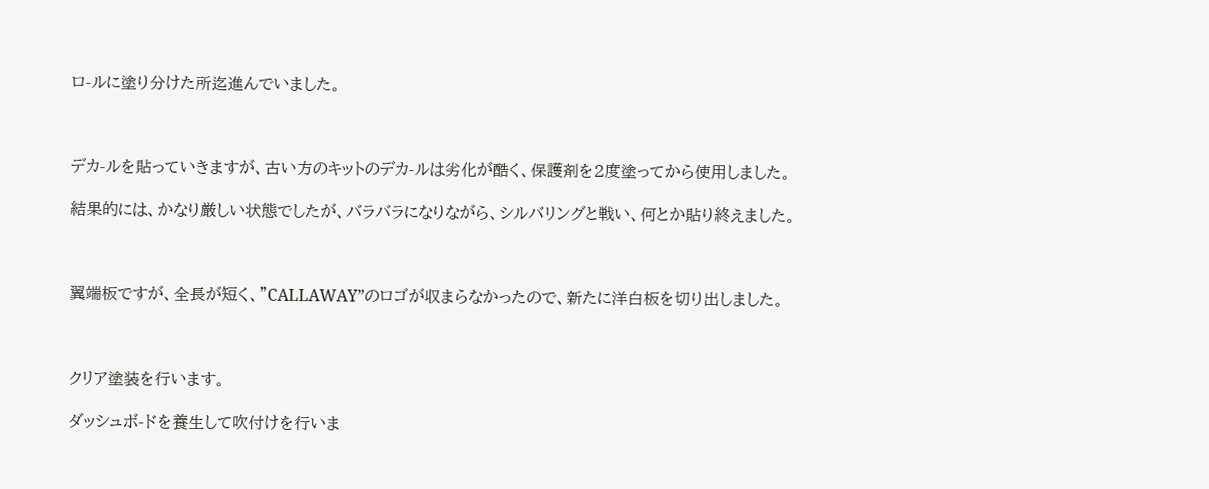ロ-ルに塗り分けた所迄進んでいました。



デカ-ルを貼っていきますが、古い方のキットのデカ-ルは劣化が酷く、保護剤を2度塗ってから使用しました。

結果的には、かなり厳しい状態でしたが、バラバラになりながら、シルバリングと戦い、何とか貼り終えました。



翼端板ですが、全長が短く、”CALLAWAY”のロゴが収まらなかったので、新たに洋白板を切り出しました。



クリア塗装を行います。

ダッシュボ-ドを養生して吹付けを行いま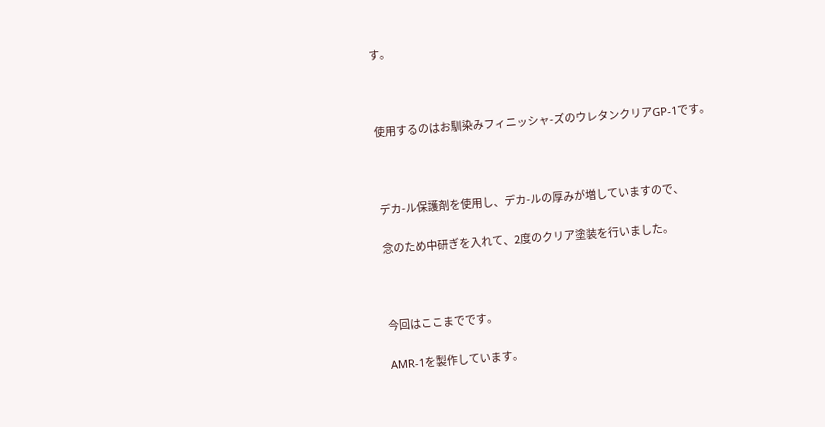す。



使用するのはお馴染みフィニッシャ-ズのウレタンクリアGP-1です。



デカ-ル保護剤を使用し、デカ-ルの厚みが増していますので、

念のため中研ぎを入れて、2度のクリア塗装を行いました。



今回はここまでです。

AMR-1を製作しています。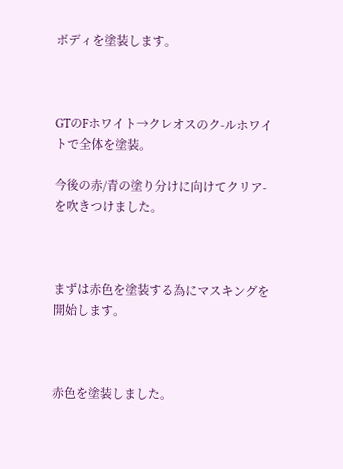ボディを塗装します。



GTのFホワイト→クレオスのク-ルホワイトで全体を塗装。

今後の赤/青の塗り分けに向けてクリア-を吹きつけました。



まずは赤色を塗装する為にマスキングを開始します。



赤色を塗装しました。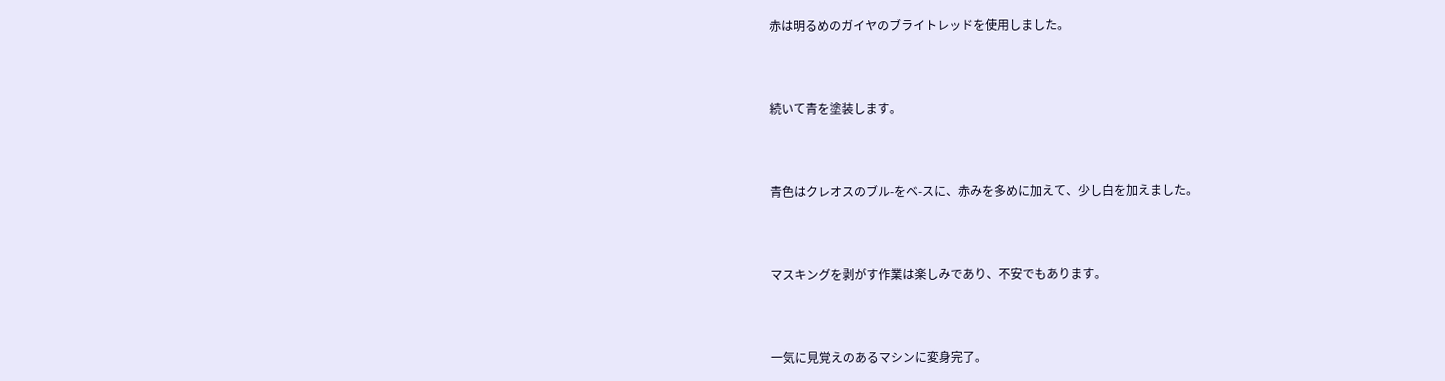赤は明るめのガイヤのブライトレッドを使用しました。



続いて青を塗装します。



青色はクレオスのブル-をベ-スに、赤みを多めに加えて、少し白を加えました。



マスキングを剥がす作業は楽しみであり、不安でもあります。



一気に見覚えのあるマシンに変身完了。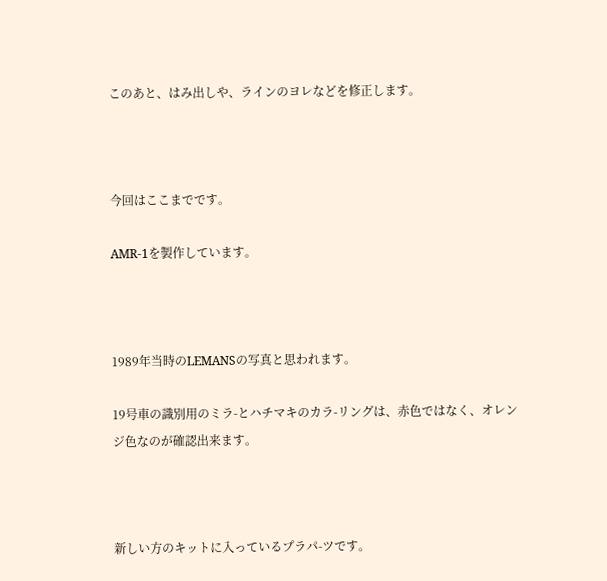このあと、はみ出しや、ラインのヨレなどを修正します。



今回はここまでです。

AMR-1を製作しています。



1989年当時のLEMANSの写真と思われます。

19号車の識別用のミラ-とハチマキのカラ-リングは、赤色ではなく、オレンジ色なのが確認出来ます。



新しい方のキットに入っているプラパ-ツです。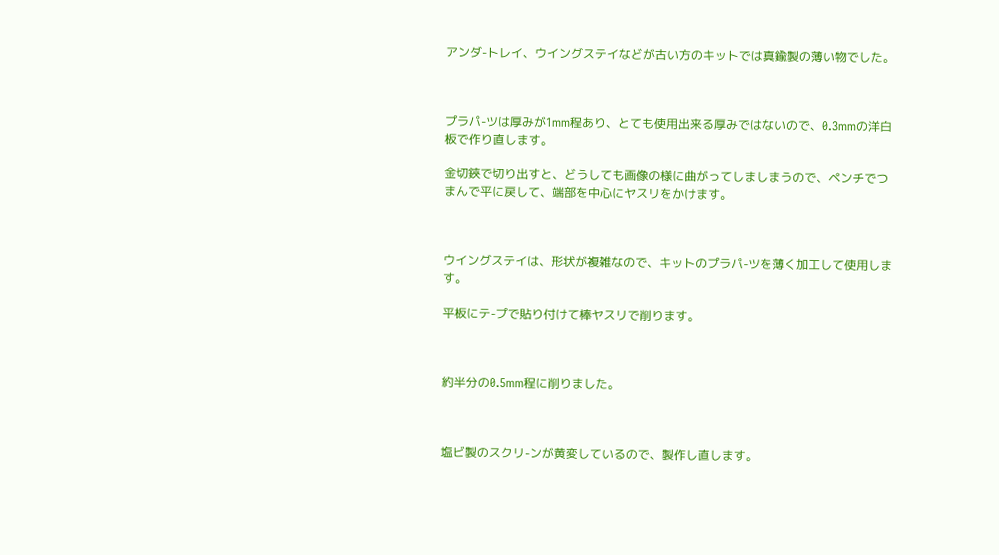アンダ-トレイ、ウイングステイなどが古い方のキットでは真鍮製の薄い物でした。



プラパ-ツは厚みが1mm程あり、とても使用出来る厚みではないので、0.3mmの洋白板で作り直します。

金切鋏で切り出すと、どうしても画像の様に曲がってしましまうので、ペンチでつまんで平に戻して、端部を中心にヤスリをかけます。



ウイングステイは、形状が複雑なので、キットのプラパ-ツを薄く加工して使用します。

平板にテ-プで貼り付けて棒ヤスリで削ります。



約半分の0.5mm程に削りました。



塩ビ製のスクリ-ンが黄変しているので、製作し直します。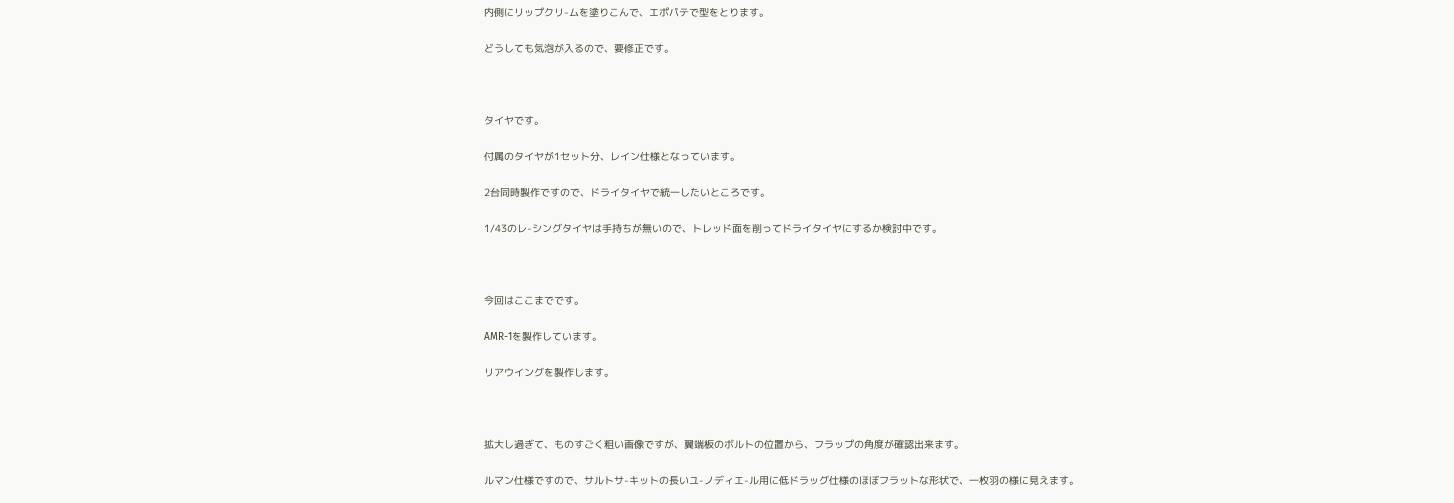内側にリップクリ-ムを塗りこんで、エポパテで型をとります。

どうしても気泡が入るので、要修正です。



タイヤです。

付属のタイヤが1セット分、レイン仕様となっています。

2台同時製作ですので、ドライタイヤで統一したいところです。

1/43のレ-シングタイヤは手持ちが無いので、トレッド面を削ってドライタイヤにするか検討中です。



今回はここまでです。

AMR-1を製作しています。

リアウイングを製作します。



拡大し過ぎて、ものすごく粗い画像ですが、翼端板のボルトの位置から、フラップの角度が確認出来ます。

ルマン仕様ですので、サルトサ-キットの長いユ-ノディエ-ル用に低ドラッグ仕様のほぼフラットな形状で、一枚羽の様に見えます。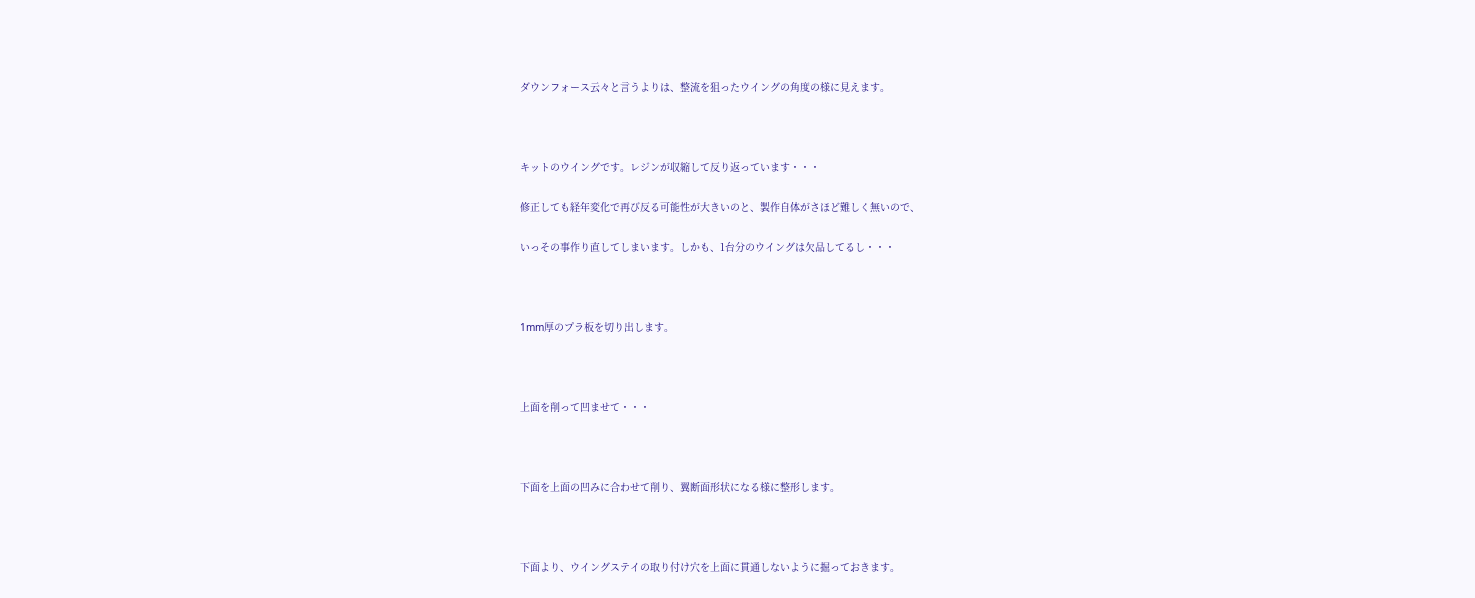ダウンフォース云々と言うよりは、整流を狙ったウイングの角度の様に見えます。



キットのウイングです。レジンが収縮して反り返っています・・・

修正しても経年変化で再び反る可能性が大きいのと、製作自体がさほど難しく無いので、

いっその事作り直してしまいます。しかも、1台分のウイングは欠品してるし・・・



1mm厚のプラ板を切り出します。



上面を削って凹ませて・・・



下面を上面の凹みに合わせて削り、翼断面形状になる様に整形します。



下面より、ウイングステイの取り付け穴を上面に貫通しないように掘っておきます。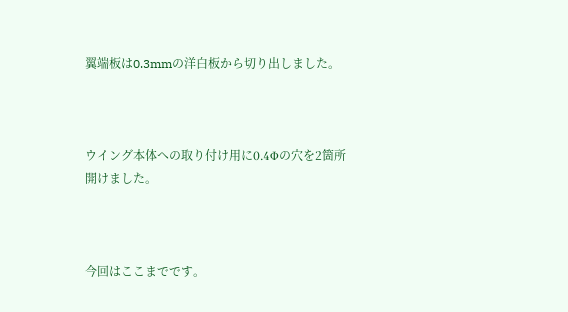翼端板は0.3mmの洋白板から切り出しました。



ウイング本体への取り付け用に0.4Φの穴を2箇所開けました。



今回はここまでです。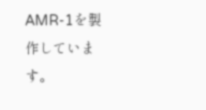AMR-1を製作しています。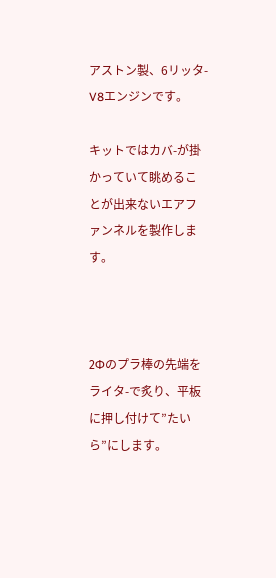アストン製、6リッタ-V8エンジンです。

キットではカバ-が掛かっていて眺めることが出来ないエアファンネルを製作します。



2Φのプラ棒の先端をライタ-で炙り、平板に押し付けて”たいら”にします。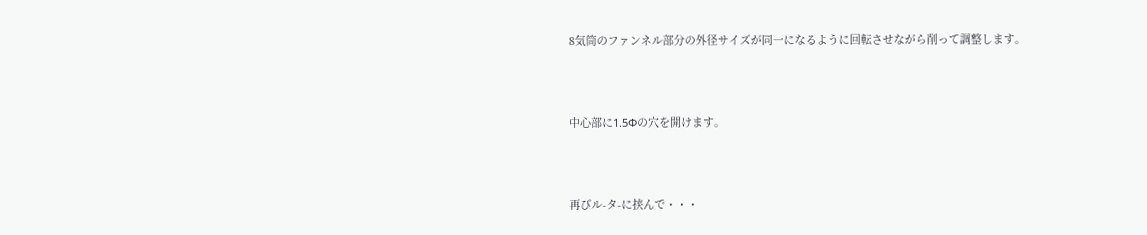8気筒のファンネル部分の外径サイズが同一になるように回転させながら削って調整します。



中心部に1.5Φの穴を開けます。



再びル-タ-に挟んで・・・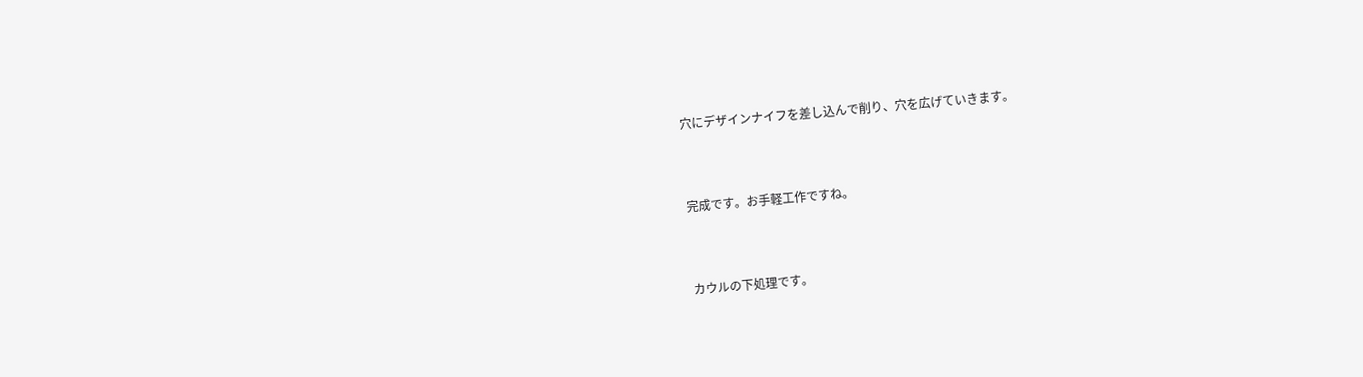穴にデザインナイフを差し込んで削り、穴を広げていきます。



完成です。お手軽工作ですね。



カウルの下処理です。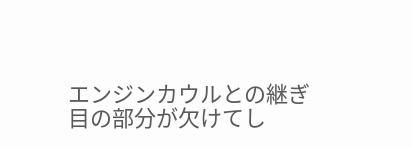エンジンカウルとの継ぎ目の部分が欠けてし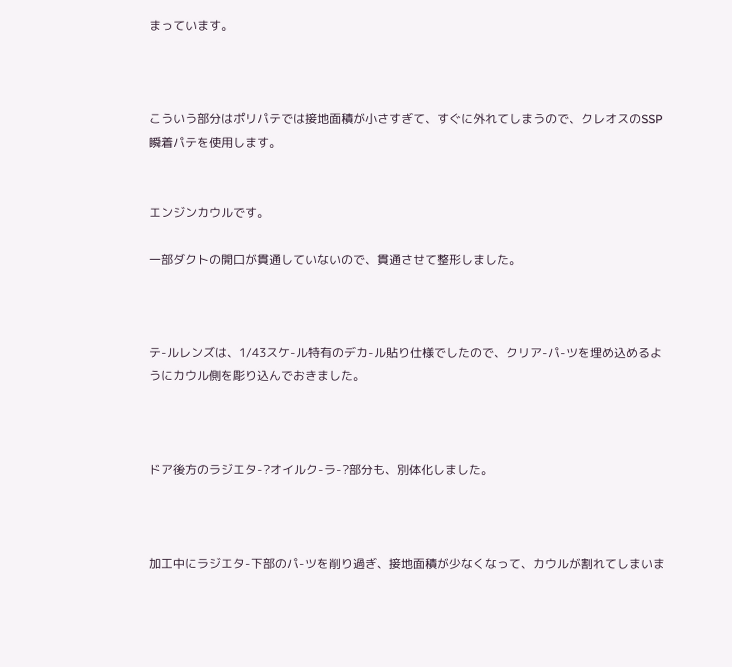まっています。



こういう部分はポリパテでは接地面積が小さすぎて、すぐに外れてしまうので、クレオスのSSP瞬着パテを使用します。


エンジンカウルです。

一部ダクトの開口が貫通していないので、貫通させて整形しました。



テ-ルレンズは、1/43スケ-ル特有のデカ-ル貼り仕様でしたので、クリア-パ-ツを埋め込めるようにカウル側を彫り込んでおきました。



ドア後方のラジエタ-?オイルク-ラ-?部分も、別体化しました。



加工中にラジエタ-下部のパ-ツを削り過ぎ、接地面積が少なくなって、カウルが割れてしまいま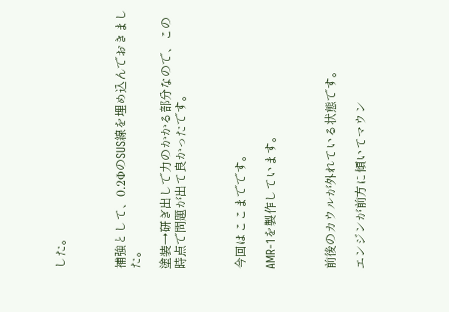した。



補強として、0.2ΦのSUS線を埋め込んでおきました。

塗装→研ぎ出しで力のかかる部分なので、この時点で問題が出て良かったです。



今回はここまでです。

AMR-1を製作しています。



前後のカウルが外れている状態です。

エンジンが前方に傾いてマウン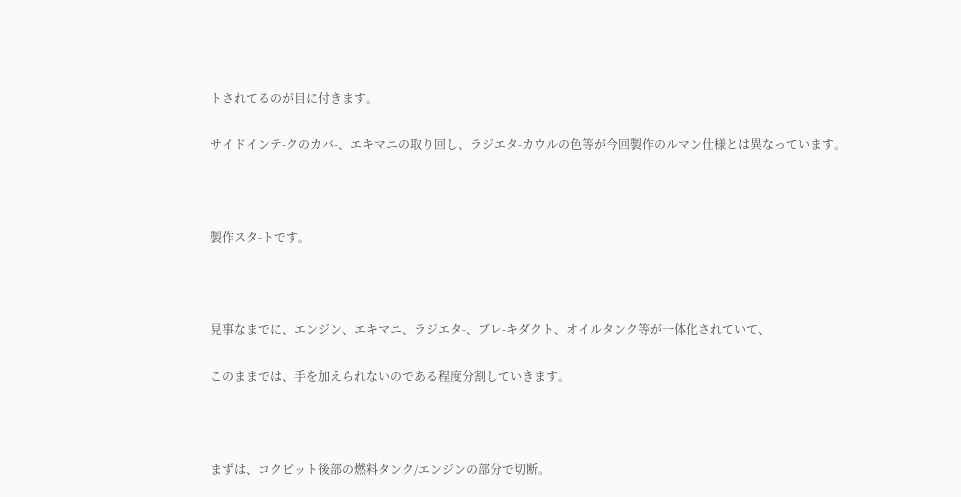トされてるのが目に付きます。

サイドインテ-クのカバ-、エキマニの取り回し、ラジエタ-カウルの色等が今回製作のルマン仕様とは異なっています。



製作スタ-トです。



見事なまでに、エンジン、エキマニ、ラジエタ-、ブレ-キダクト、オイルタンク等が一体化されていて、

このままでは、手を加えられないのである程度分割していきます。



まずは、コクピット後部の燃料タンク/エンジンの部分で切断。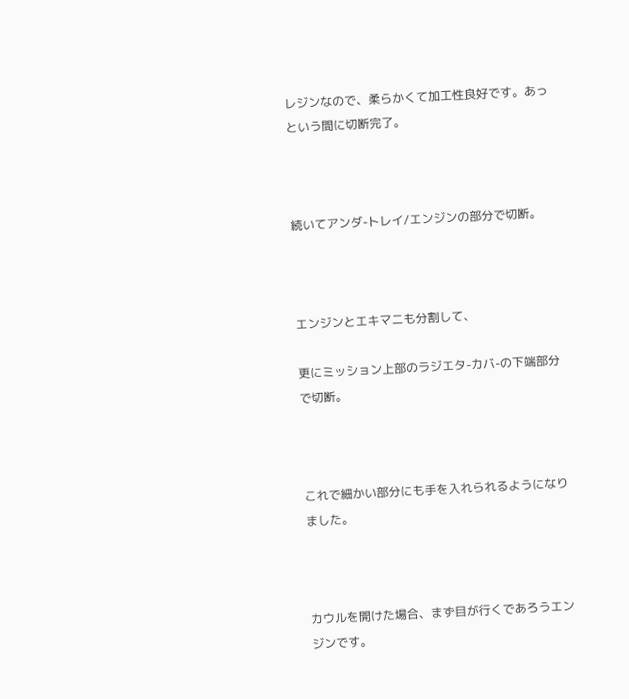レジンなので、柔らかくて加工性良好です。あっという間に切断完了。



続いてアンダ-トレイ/エンジンの部分で切断。



エンジンとエキマニも分割して、

更にミッション上部のラジエタ-カバ-の下端部分で切断。



これで細かい部分にも手を入れられるようになりました。



カウルを開けた場合、まず目が行くであろうエンジンです。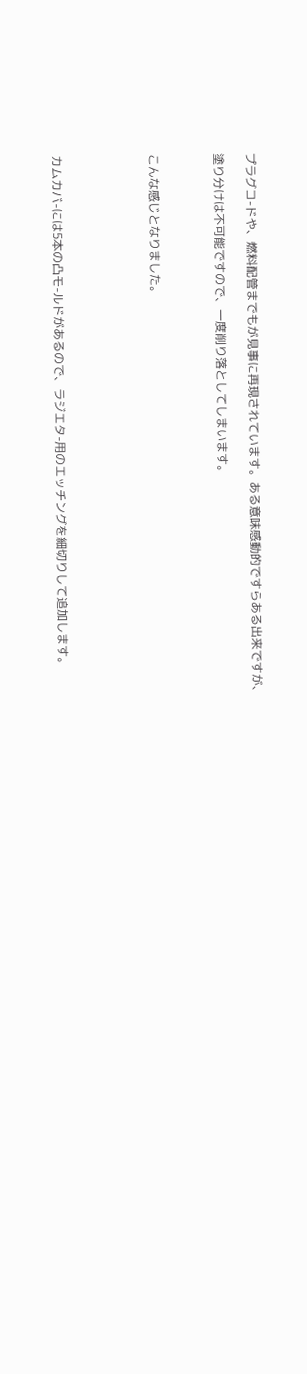プラグコ-ドや、燃料配管までもが見事に再現されています。ある意味感動的ですらある出来ですが、

塗り分けは不可能ですので、一度削り落としてしまいます。



こんな感じとなりました。





カムカバ-には5本の凸モ-ルドがあるので、ラジエタ-用のエッチングを細切りして追加します。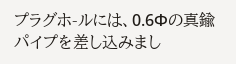プラグホ-ルには、0.6Φの真鍮パイプを差し込みまし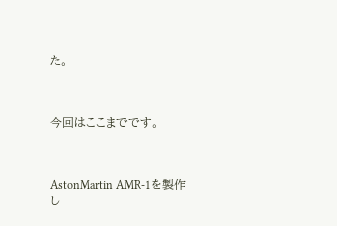た。



今回はここまでです。



AstonMartin AMR-1を製作し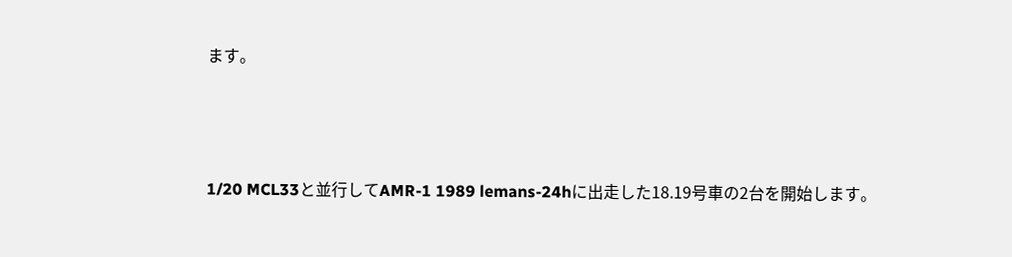ます。



1/20 MCL33と並行してAMR-1 1989 lemans-24hに出走した18.19号車の2台を開始します。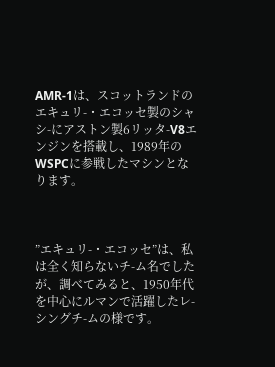AMR-1は、スコットランドのエキュリ-・エコッセ製のシャシ-にアストン製6リッタ-V8エンジンを搭載し、1989年のWSPCに参戦したマシンとなります。



”エキュリ-・エコッセ”は、私は全く知らないチ-ム名でしたが、調べてみると、1950年代を中心にルマンで活躍したレ-シングチ-ムの様です。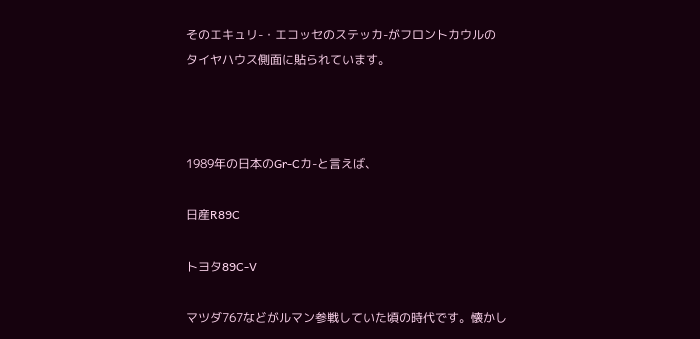そのエキュリ-・エコッセのステッカ-がフロントカウルのタイヤハウス側面に貼られています。



1989年の日本のGr-Cカ-と言えば、

日産R89C

トヨタ89C-V

マツダ767などがルマン参戦していた頃の時代です。懐かし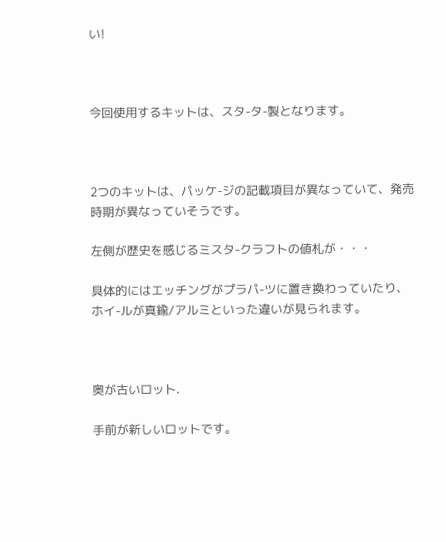い!



今回使用するキットは、スタ-タ-製となります。



2つのキットは、パッケ-ジの記載項目が異なっていて、発売時期が異なっていそうです。

左側が歴史を感じるミスタ-クラフトの値札が・・・

具体的にはエッチングがプラパ-ツに置き換わっていたり、ホイ-ルが真鍮/アルミといった違いが見られます。



奥が古いロット.

手前が新しいロットです。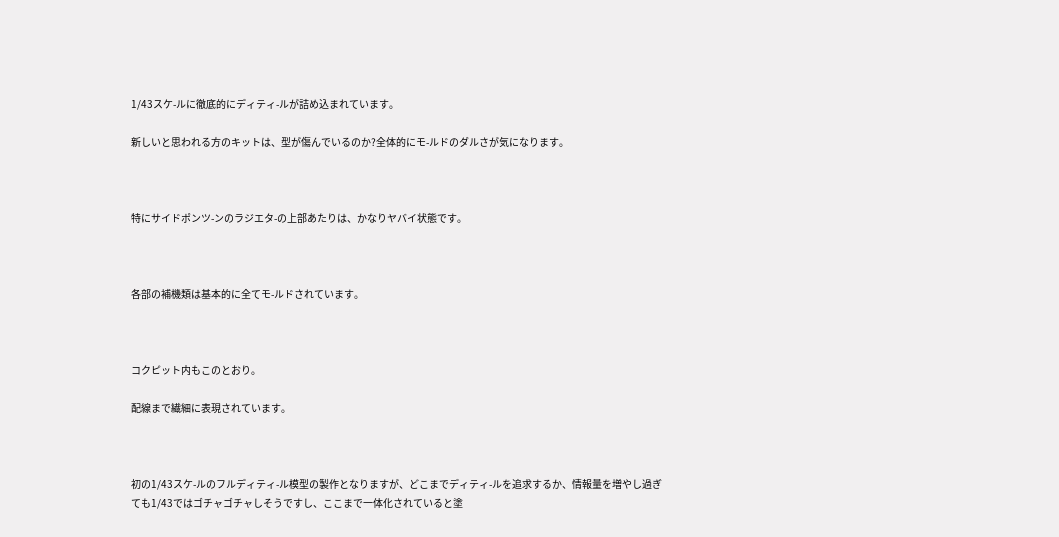1/43スケ-ルに徹底的にディティ-ルが詰め込まれています。

新しいと思われる方のキットは、型が傷んでいるのか?全体的にモ-ルドのダルさが気になります。



特にサイドポンツ-ンのラジエタ-の上部あたりは、かなりヤバイ状態です。



各部の補機類は基本的に全てモ-ルドされています。



コクピット内もこのとおり。

配線まで繊細に表現されています。



初の1/43スケ-ルのフルディティ-ル模型の製作となりますが、どこまでディティ-ルを追求するか、情報量を増やし過ぎても1/43ではゴチャゴチャしそうですし、ここまで一体化されていると塗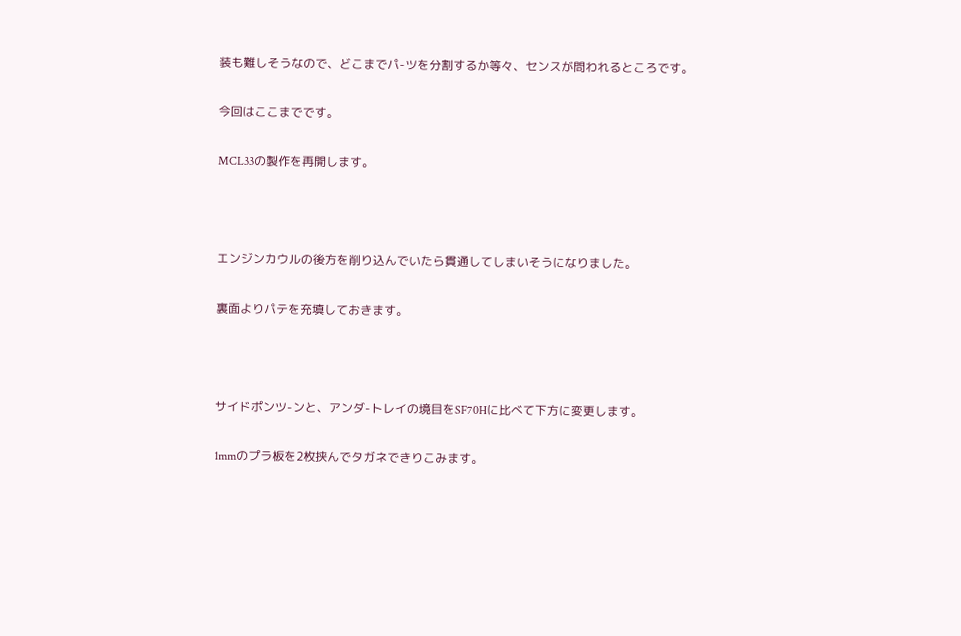装も難しそうなので、どこまでパ-ツを分割するか等々、センスが問われるところです。

今回はここまでです。

MCL33の製作を再開します。



エンジンカウルの後方を削り込んでいたら貫通してしまいそうになりました。

裏面よりパテを充填しておきます。



サイドポンツ-ンと、アンダ-トレイの境目をSF70Hに比べて下方に変更します。

1mmのプラ板を2枚挟んでタガネできりこみます。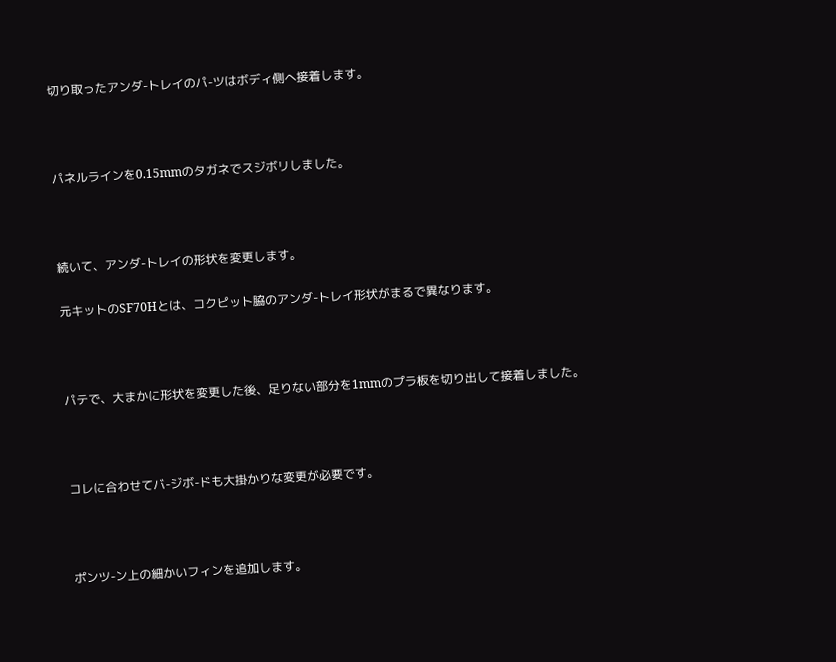切り取ったアンダ-トレイのパ-ツはボディ側へ接着します。



パネルラインを0.15mmのタガネでスジボリしました。



続いて、アンダ-トレイの形状を変更します。

元キットのSF70Hとは、コクピット脇のアンダ-トレイ形状がまるで異なります。



パテで、大まかに形状を変更した後、足りない部分を1mmのプラ板を切り出して接着しました。



コレに合わせてバ-ジボ-ドも大掛かりな変更が必要です。



ポンツ-ン上の細かいフィンを追加します。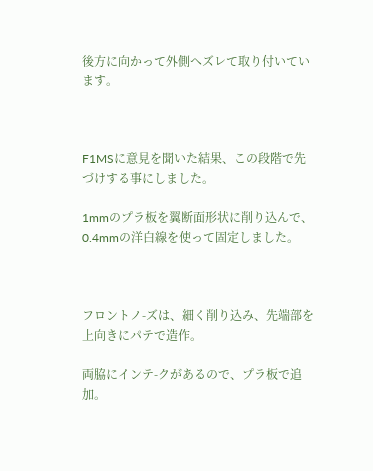後方に向かって外側へズレて取り付いています。



F1MSに意見を聞いた結果、この段階で先づけする事にしました。

1mmのプラ板を翼断面形状に削り込んで、0.4mmの洋白線を使って固定しました。



フロントノ-ズは、細く削り込み、先端部を上向きにパテで造作。

両脇にインテ-クがあるので、プラ板で追加。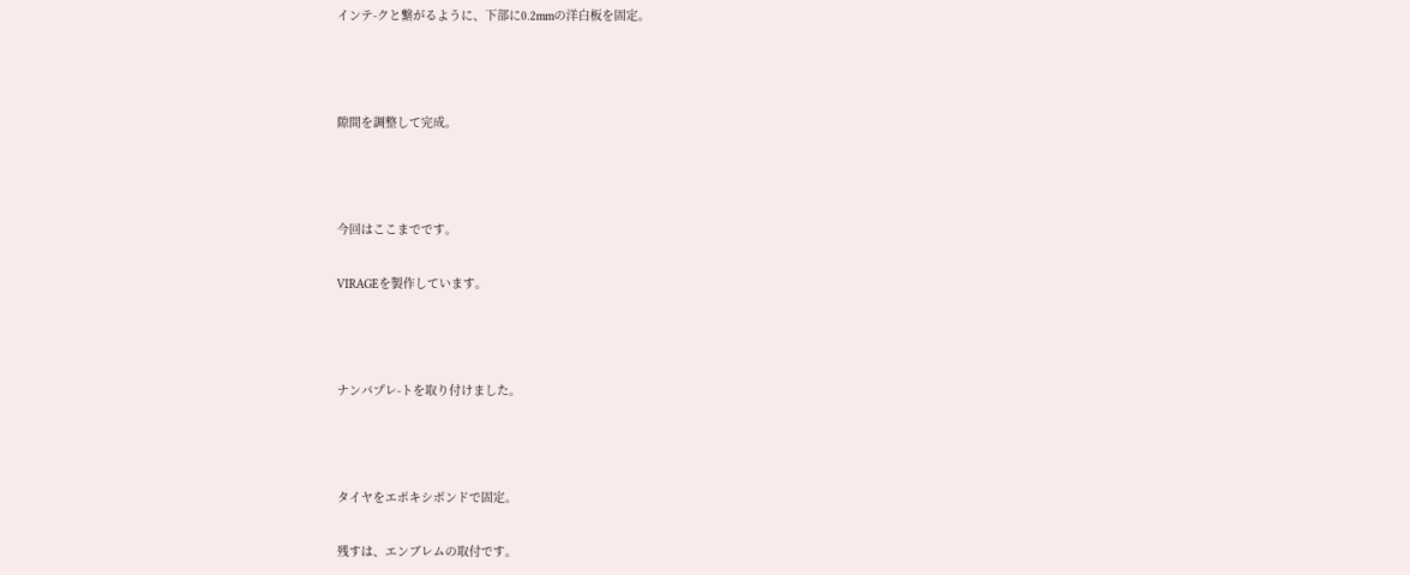インテ-クと繋がるように、下部に0.2mmの洋白板を固定。



隙間を調整して完成。



今回はここまでです。

VIRAGEを製作しています。



ナンバプレ-トを取り付けました。



タイヤをエポキシボンドで固定。

残すは、エンブレムの取付です。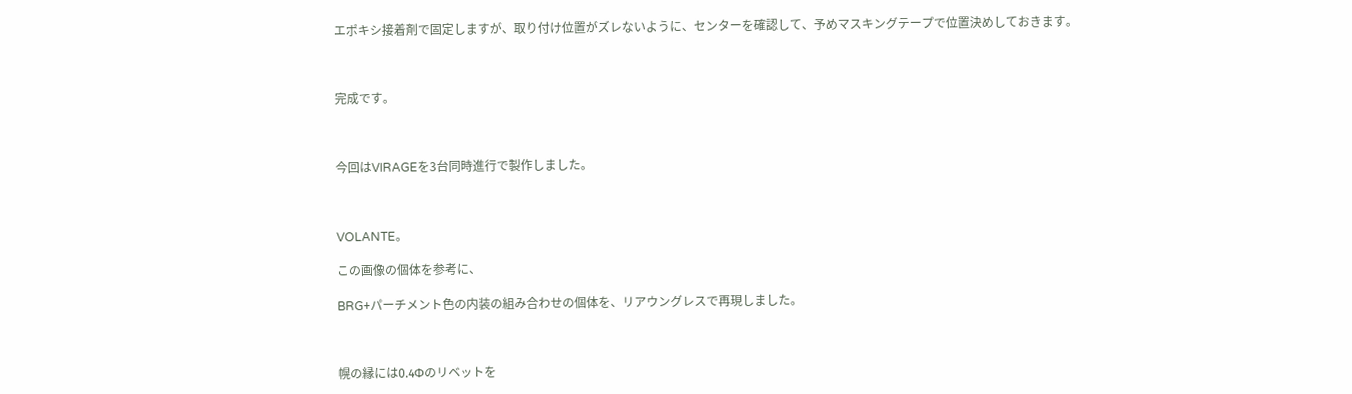エポキシ接着剤で固定しますが、取り付け位置がズレないように、センターを確認して、予めマスキングテープで位置決めしておきます。



完成です。



今回はVIRAGEを3台同時進行で製作しました。



VOLANTE。

この画像の個体を参考に、

BRG+パーチメント色の内装の組み合わせの個体を、リアウングレスで再現しました。



幌の縁には0.4Φのリベットを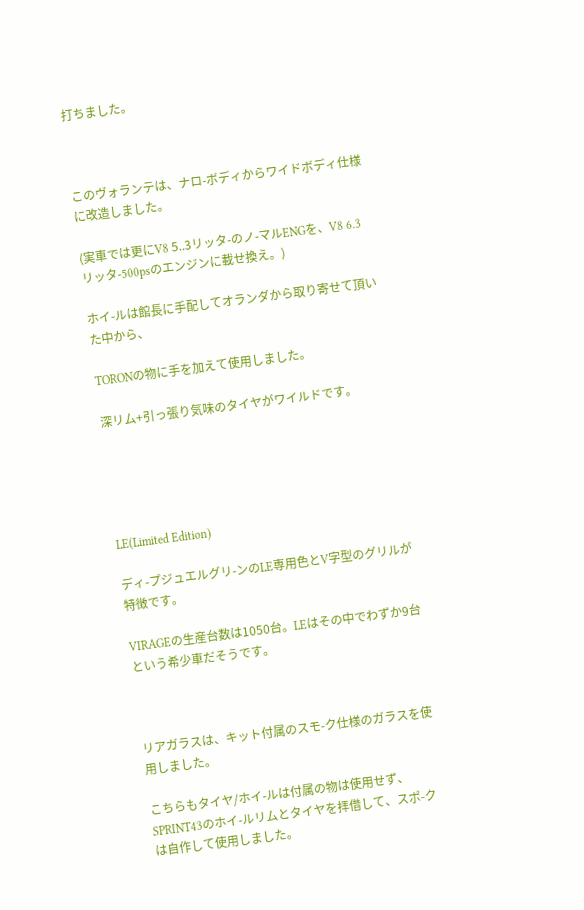打ちました。



このヴォランテは、ナロ-ボディからワイドボディ仕様に改造しました。

(実車では更にV8 5..3リッタ-のノ-マルENGを、V8 6.3リッタ-500psのエンジンに載せ換え。)

ホイ-ルは館長に手配してオランダから取り寄せて頂いた中から、

TORONの物に手を加えて使用しました。

深リム+引っ張り気味のタイヤがワイルドです。





LE(Limited Edition)

ディ-プジュエルグリ-ンのLE専用色とV字型のグリルが特徴です。

VIRAGEの生産台数は1050台。LEはその中でわずか9台という希少車だそうです。



リアガラスは、キット付属のスモ-ク仕様のガラスを使用しました。

こちらもタイヤ/ホイ-ルは付属の物は使用せず、SPRINT43のホイ-ルリムとタイヤを拝借して、スポ-クは自作して使用しました。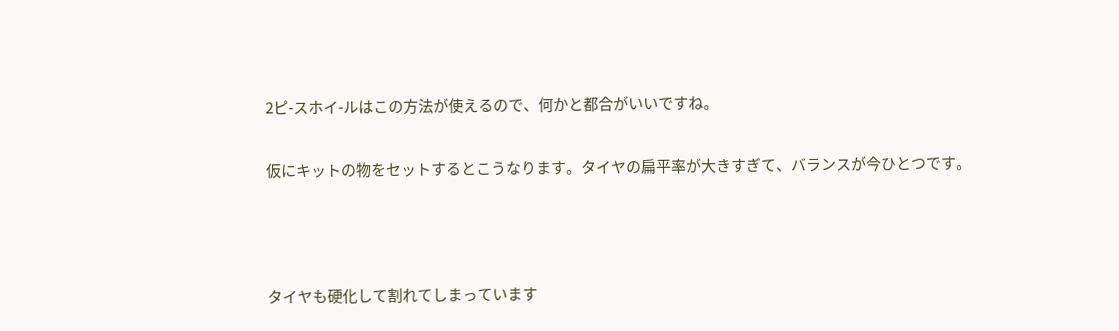2ピ-スホイ-ルはこの方法が使えるので、何かと都合がいいですね。

仮にキットの物をセットするとこうなります。タイヤの扁平率が大きすぎて、バランスが今ひとつです。



タイヤも硬化して割れてしまっています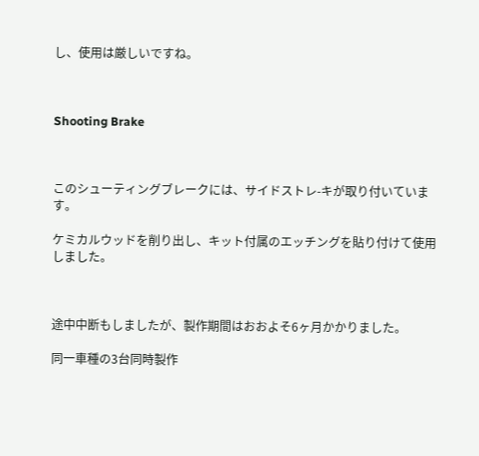し、使用は厳しいですね。



Shooting Brake



このシューティングブレークには、サイドストレ-キが取り付いています。

ケミカルウッドを削り出し、キット付属のエッチングを貼り付けて使用しました。



途中中断もしましたが、製作期間はおおよそ6ヶ月かかりました。

同一車種の3台同時製作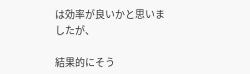は効率が良いかと思いましたが、

結果的にそう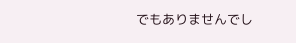でもありませんでし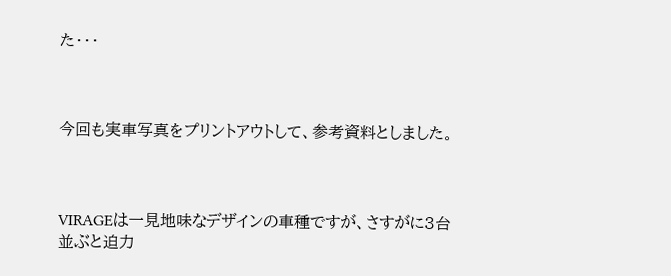た・・・



今回も実車写真をプリントアウトして、参考資料としました。



VIRAGEは一見地味なデザインの車種ですが、さすがに3台並ぶと迫力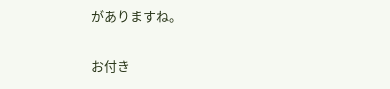がありますね。

お付き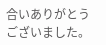合いありがとうございました。